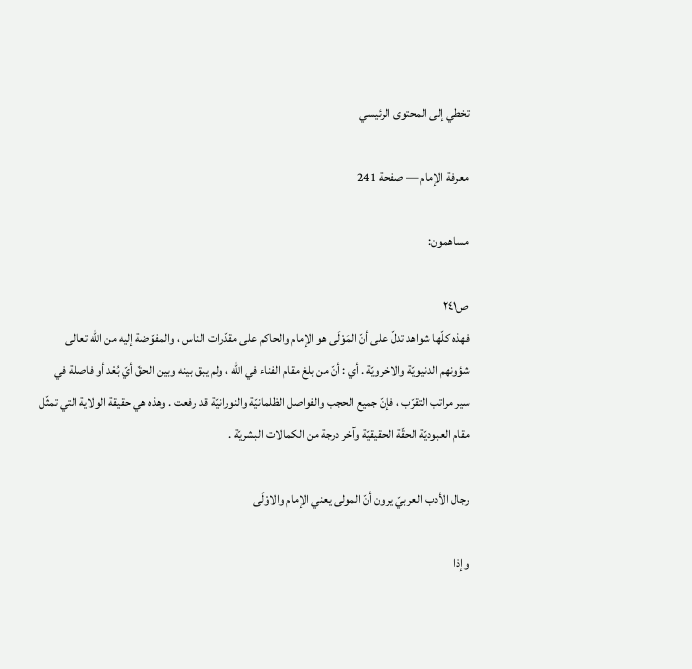تخطي إلى المحتوى الرئيسي

معرفة الإمام — صفحة 241

مساهمون:

ص٢٤١
فهذه كلّها شواهد تدلّ على أنّ المَوْلَى هو الإمام والحاكم على مقدّرات الناس ، والمفوّضة إليه من الله تعالى شؤونهم الدنيويّة والاخرويّة . أي : أنّ من بلغ مقام الفناء في الله ، ولم يبق بينه وبين الحقّ أيّ بُعْد أو فاصلة في سير مراتب التقرّب ، فإنّ جميع الحجب والفواصل الظلمانيّة والنورانيّة قد رفعت . وهذه هي حقيقة الولاية التي تمثّل مقام العبوديّة الحقّة الحقيقيّة وآخر درجة من الكمالات البشريّة .

رجال الأدب العربيّ يرون أنّ المولى يعني الإمام والاوْلَى

وإذا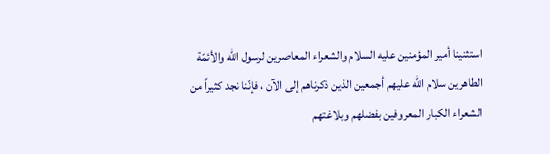استثنينا أمير المؤمنين عليه السلام والشعراء المعاصرين لرسول الله والأئمّة الطاهرين سلام الله عليهم أجمعين الذين ذكرناهم إلى الآن ، فإنّنا نجد كثيراً من الشعراء الكبار المعروفين بفضلهم وبلاغتهم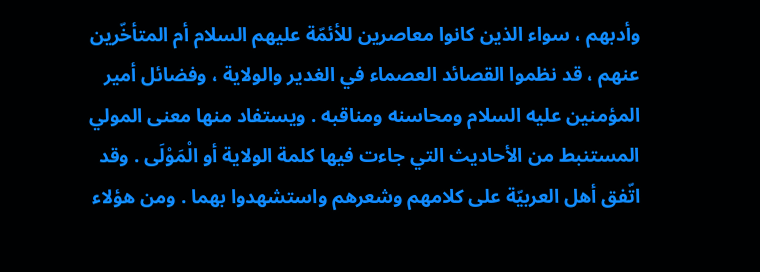وأدبهم ، سواء الذين كانوا معاصرين للأئمّة عليهم السلام أم المتأخّرين عنهم ، قد نظموا القصائد العصماء في الغدير والولاية ، وفضائل أمير المؤمنين عليه السلام ومحاسنه ومناقبه . ويستفاد منها معنى المولي المستنبط من الأحاديث التي جاءت فيها كلمة الولاية أو الْمَوْلَى . وقد اتّفق أهل العربيّة على كلامهم وشعرهم واستشهدوا بهما . ومن هؤلاء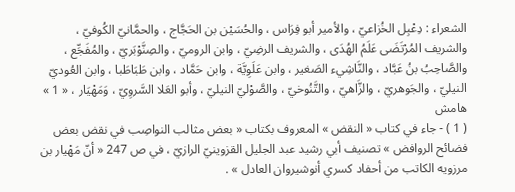الشعراء : دِعْبِل الخُزاعيّ ، والأمير أبو فِرَاس ، والحُسَيْن بن الحَجَّاج ، والحمَّانيّ الكُوفيّ ، والشريف المُرْتَضَى عَلَمُ الهُدَى ، والشريف الرضِيّ ، وابن الروميّ ، والصِنَّوْبَريّ ، والمُفَجِّع ، والصَّاحِبُ بنُ عَبَّاد ، والنَّاشِيء الصَغير ، وابن عَلَوِيَّة ، وابن حَمَّاد ، وابن طَبَاطَبا ، وابن العُوديّ النيليّ ، والجَوهريّ ، والزَّاهيّ ، والتَّنُوخيّ ، والصَّوْليّ النيليّ ، وأبو العَلا السَّروِيّ ، وَمَهْيَار ، « 1 »
هامش
( 1 ) - جاء في كتاب « النقض » المعروف بكتاب « بعض مثالب النواصِب في نقض بعض فضائح الروافض » تصنيف أبي رشيد عبد الجليل القزوينيّ الرازيّ ، في ص 247 « أنّ مَهْيار بن مرزويه الكاتب من أحفاد كسري أنوشيروان العادل » .